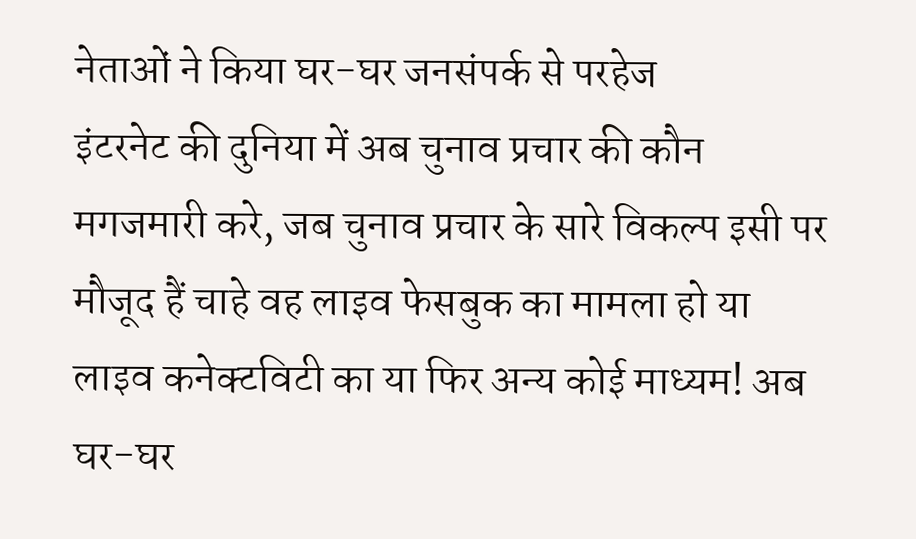नेताओं ने किया घर-घर जनसंपर्क से परहेज
इंटरनेट की दुनिया में अब चुनाव प्रचार की कौन मगजमारी करे, जब चुनाव प्रचार के सारे विकल्प इसी पर मौजूद हैं चाहे वह लाइव फेसबुक का मामला हो या लाइव कनेक्टविटी का या फिर अन्य कोई माध्यम! अब घर-घर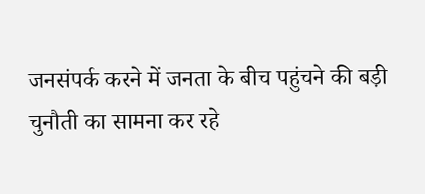जनसंपर्क करने में जनता के बीच पहुंचने की बड़ी चुनौती का सामना कर रहे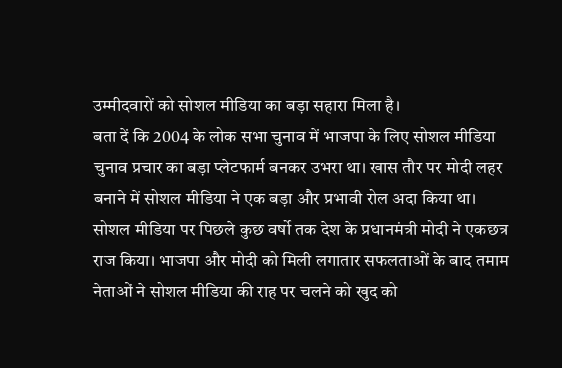उम्मीदवारों को सोशल मीडिया का बड़ा सहारा मिला है।
बता दें कि 2004 के लोक सभा चुनाव में भाजपा के लिए सोशल मीडिया चुनाव प्रचार का बड़ा प्लेटफार्म बनकर उभरा था। खास तौर पर मोदी लहर बनाने में सोशल मीडिया ने एक बड़ा और प्रभावी रोल अदा किया था। सोशल मीडिया पर पिछले कुछ वर्षो तक देश के प्रधानमंत्री मोदी ने एकछत्र राज किया। भाजपा और मोदी को मिली लगातार सफलताओं के बाद तमाम नेताओं ने सोशल मीडिया की राह पर चलने को खुद को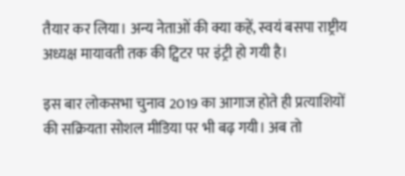तैयार कर लिया। अन्य नेताओं की क्या कहें, स्वयं बसपा राष्ट्रीय अध्यक्ष मायावती तक की ट्विटर पर इंट्री हो गयी है।

इस बार लोकसभा चुनाव 2019 का आगाज होते ही प्रत्याशियों की सक्रियता सोशल मीडिया पर भी बढ़ गयी। अब तो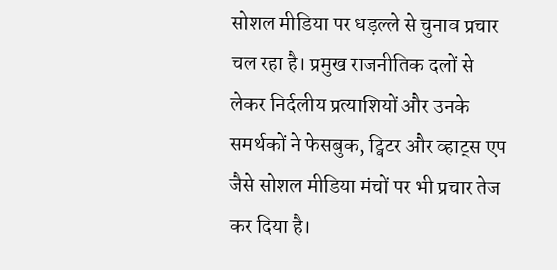सोशल मीडिया पर धड़ल्ले से चुनाव प्रचार चल रहा है। प्रमुख राजनीतिक दलों से लेकर निर्दलीय प्रत्याशियों और उनके समर्थकों ने फेसबुक, ट्विटर और व्हाट्स एप जैसे सोशल मीडिया मंचों पर भी प्रचार तेज कर दिया है।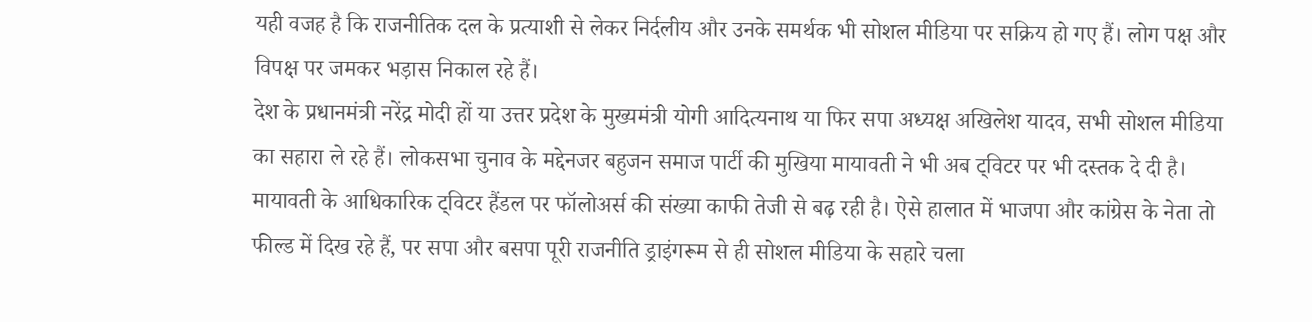यही वजह है कि राजनीतिक दल के प्रत्याशी से लेकर निर्दलीय और उनके समर्थक भी सोशल मीडिया पर सक्रिय हो गए हैं। लोग पक्ष और विपक्ष पर जमकर भड़ास निकाल रहे हैं।
देश के प्रधानमंत्री नरेंद्र मोदी हों या उत्तर प्रदेश के मुख्यमंत्री योगी आदित्यनाथ या फिर सपा अध्यक्ष अखिलेश यादव, सभी सोशल मीडिया का सहारा ले रहे हैं। लोकसभा चुनाव के मद्देनजर बहुजन समाज पार्टी की मुखिया मायावती ने भी अब ट्विटर पर भी दस्तक दे दी है। मायावती के आधिकारिक ट्विटर हैंडल पर फॉलोअर्स की संख्या काफी तेजी से बढ़ रही है। ऐसे हालात में भाजपा और कांग्रेस के नेता तो फील्ड में दिख रहे हैं, पर सपा और बसपा पूरी राजनीति ड्राइंगरूम से ही सोशल मीडिया के सहारे चला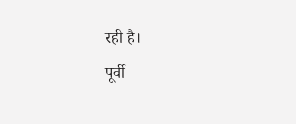रही है।
पूर्वी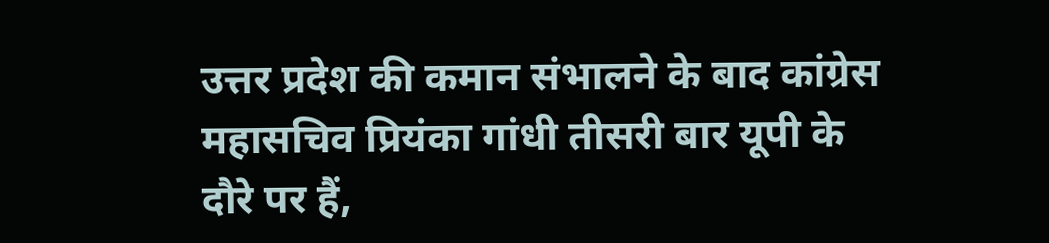उत्तर प्रदेश की कमान संभालने के बाद कांग्रेस महासचिव प्रियंका गांधी तीसरी बार यूपी के दौरे पर हैं,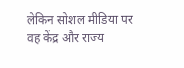लेकिन सोशल मीडिया पर वह केंद्र और राज्य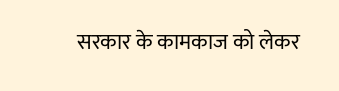सरकार के कामकाज को लेकर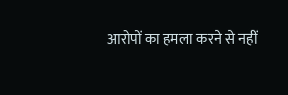आरोपों का हमला करने से नहीं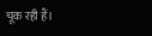चूक रही हैं।